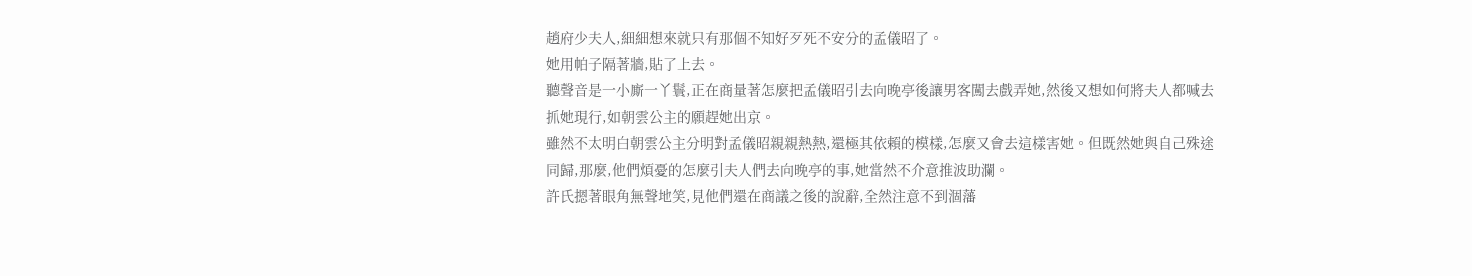趙府少夫人,細細想來就只有那個不知好歹死不安分的孟儀昭了。
她用帕子隔著牆,貼了上去。
聽聲音是一小廝一丫鬟,正在商量著怎麼把孟儀昭引去向晚亭後讓男客闖去戲弄她,然後又想如何將夫人都喊去抓她現行,如朝雲公主的願趕她出京。
雖然不太明白朝雲公主分明對孟儀昭親親熱熱,還極其依賴的模樣,怎麼又會去這樣害她。但既然她與自己殊途同歸,那麼,他們煩憂的怎麼引夫人們去向晚亭的事,她當然不介意推波助瀾。
許氏摁著眼角無聲地笑,見他們還在商議之後的說辭,全然注意不到涸藩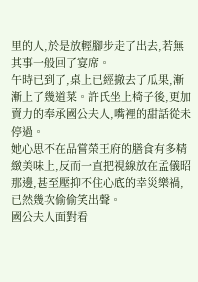里的人,於是放輕腳步走了出去,若無其事一般回了宴席。
午時已到了,桌上已經撤去了瓜果,漸漸上了幾道菜。許氏坐上椅子後,更加賣力的奉承國公夫人,嘴裡的甜話從未停過。
她心思不在品嘗榮王府的膳食有多精緻美味上,反而一直把視線放在孟儀昭那邊,甚至壓抑不住心底的幸災樂禍,已然幾次偷偷笑出聲。
國公夫人面對看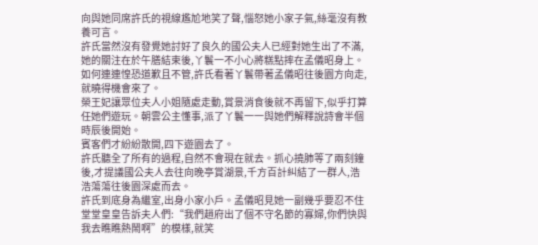向與她同席許氏的視線尷尬地笑了聲,惱怒她小家子氣,絲毫沒有教養可言。
許氏當然沒有發覺她討好了良久的國公夫人已經對她生出了不滿,她的關注在於午膳結束後,丫鬟一不小心將糕點摔在孟儀昭身上。
如何連連惶恐道歉且不管,許氏看著丫鬟帶著孟儀昭往後園方向走,就曉得機會來了。
榮王妃讓眾位夫人小姐隨處走動,賞景消食後就不再留下,似乎打算任她們遊玩。朝雲公主懂事,派了丫鬟一一與她們解釋說詩會半個時辰後開始。
賓客們才紛紛散開,四下遊園去了。
許氏聽全了所有的過程,自然不會現在就去。抓心撓肺等了兩刻鐘後,才提議國公夫人去往向晚亭賞湖景,千方百計糾結了一群人,浩浩蕩蕩往後園深處而去。
許氏到底身為繼室,出身小家小戶。孟儀昭見她一副幾乎要忍不住堂堂皇皇告訴夫人們:“我們趙府出了個不守名節的寡婦,你們快與我去瞧瞧熱鬧啊”的模樣,就笑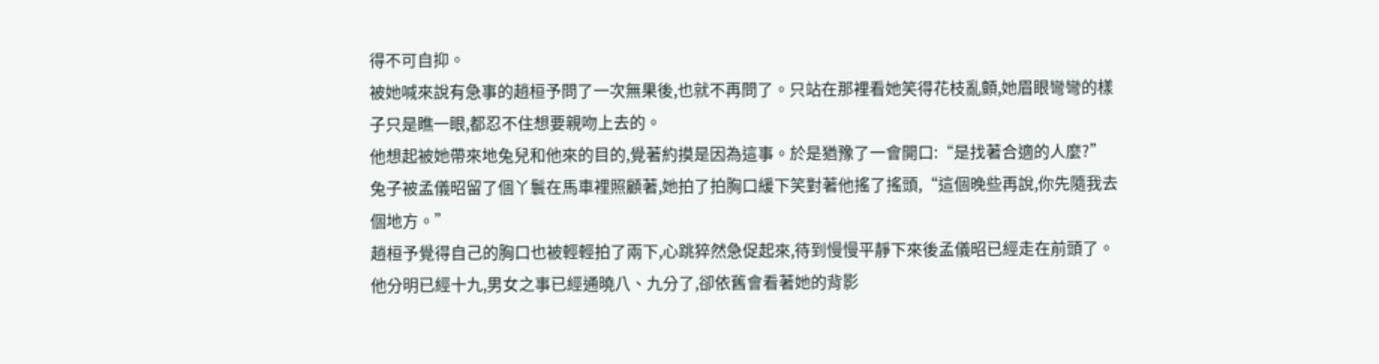得不可自抑。
被她喊來說有急事的趙桓予問了一次無果後,也就不再問了。只站在那裡看她笑得花枝亂顫,她眉眼彎彎的樣子只是瞧一眼,都忍不住想要親吻上去的。
他想起被她帶來地兔兒和他來的目的,覺著約摸是因為這事。於是猶豫了一會開口:“是找著合適的人麼?”
兔子被孟儀昭留了個丫鬟在馬車裡照顧著,她拍了拍胸口緩下笑對著他搖了搖頭,“這個晚些再說,你先隨我去個地方。”
趙桓予覺得自己的胸口也被輕輕拍了兩下,心跳猝然急促起來,待到慢慢平靜下來後孟儀昭已經走在前頭了。
他分明已經十九,男女之事已經通曉八、九分了,卻依舊會看著她的背影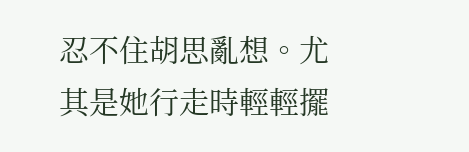忍不住胡思亂想。尤其是她行走時輕輕擺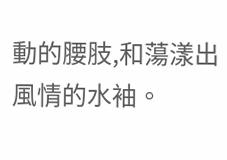動的腰肢,和蕩漾出風情的水袖。